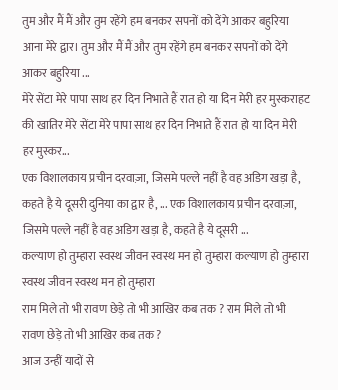तुम और मैं मैं और तुम रहेंगे हम बनकर सपनों को देंगे आकर बहुरिया आना मेरे द्वार। तुम और मैं मैं और तुम रहेंगे हम बनकर सपनों को देंगे आकर बहुरिया ...
मेरे सेंटा मेरे पापा साथ हर दिन निभाते हैं रात हो या दिन मेरी हर मुस्कराहट की खातिर मेरे सेंटा मेरे पापा साथ हर दिन निभाते हैं रात हो या दिन मेरी हर मुस्कर...
एक विशालकाय प्रचीन दरवाज़ा, जिसमे पल्ले नहीं है वह अडिग खड़ा है, कहते है ये दूसरी दुनिया का द्वार है, ... एक विशालकाय प्रचीन दरवाज़ा, जिसमे पल्ले नहीं है वह अडिग खड़ा है, कहते है ये दूसरी ...
कल्याण हो तुम्हारा स्वस्थ जीवन स्वस्थ मन हो तुम्हारा कल्याण हो तुम्हारा स्वस्थ जीवन स्वस्थ मन हो तुम्हारा
राम मिले तो भी रावण छेड़े तो भी आखिर कब तक ? राम मिले तो भी रावण छेड़े तो भी आखिर कब तक ?
आज उन्हीं यादों से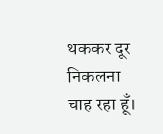थककर दूर निकलना चाह रहा हूँ।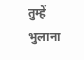तुम्हें भुलाना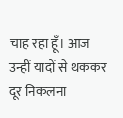चाह रहा हूँ। आज उन्हीं यादों से थककर दूर निकलना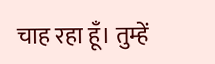चाह रहा हूँ। तुम्हें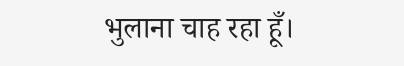भुलाना चाह रहा हूँ।